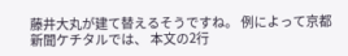藤井大丸が建て替えるそうですね。 例によって京都新聞ケチタルでは、 本文の2行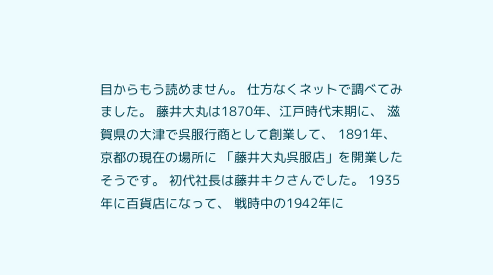目からもう読めません。 仕方なくネットで調べてみました。 藤井大丸は1870年、江戸時代末期に、 滋賀県の大津で呉服行商として創業して、 1891年、京都の現在の場所に 「藤井大丸呉服店」を開業したそうです。 初代社長は藤井キクさんでした。 1935年に百貨店になって、 戦時中の1942年に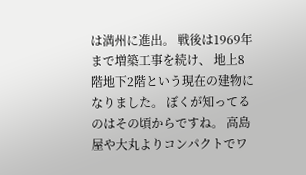は満州に進出。 戦後は1969年まで増築工事を続け、 地上8階地下2階という現在の建物になりました。 ぼくが知ってるのはその頃からですね。 高島屋や大丸よりコンパクトでワ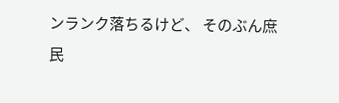ンランク落ちるけど、 そのぶん庶民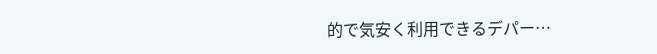的で気安く利用できるデパー…